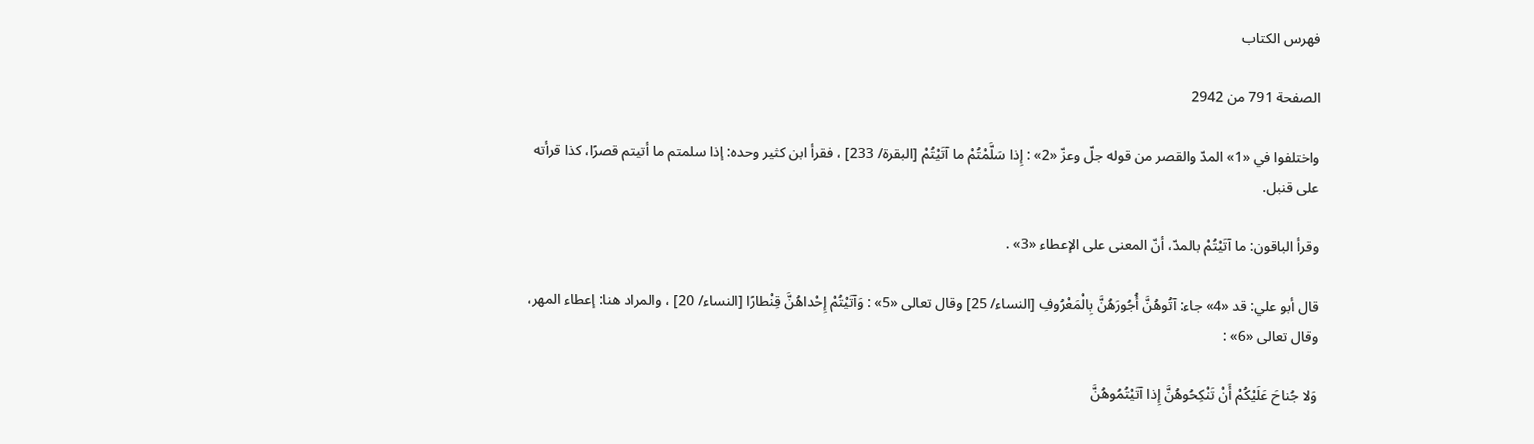فهرس الكتاب

الصفحة 791 من 2942

واختلفوا في «1» المدّ والقصر من قوله جلّ وعزّ «2» : إِذا سَلَّمْتُمْ ما آتَيْتُمْ [البقرة/ 233] ، فقرأ ابن كثير وحده: إذا سلمتم ما أتيتم قصرًا، كذا قرأته على قنبل.

وقرأ الباقون: ما آتَيْتُمْ بالمدّ، أنّ المعنى على الإعطاء «3» .

قال أبو علي: قد «4» جاء: آتُوهُنَّ أُجُورَهُنَّ بِالْمَعْرُوفِ [النساء/ 25] وقال تعالى «5» : وَآتَيْتُمْ إِحْداهُنَّ قِنْطارًا [النساء/ 20] ، والمراد هنا: إعطاء المهر، وقال تعالى «6» :

وَلا جُناحَ عَلَيْكُمْ أَنْ تَنْكِحُوهُنَّ إِذا آتَيْتُمُوهُنَّ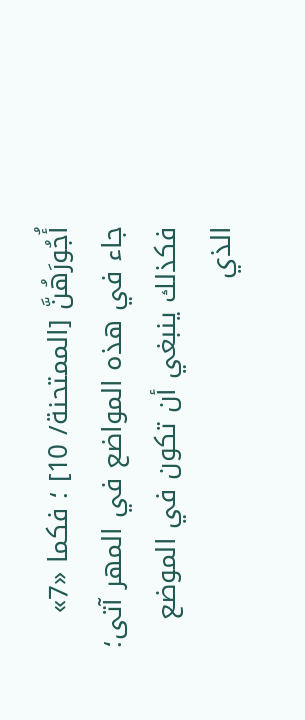أُجُورَهُنَّ [الممتحنة/ 10] ؛ فكما «7» جاء في هذه المواضع في المهر آتى؛ فكذلك ينبغي أن تكون في الموضع الذي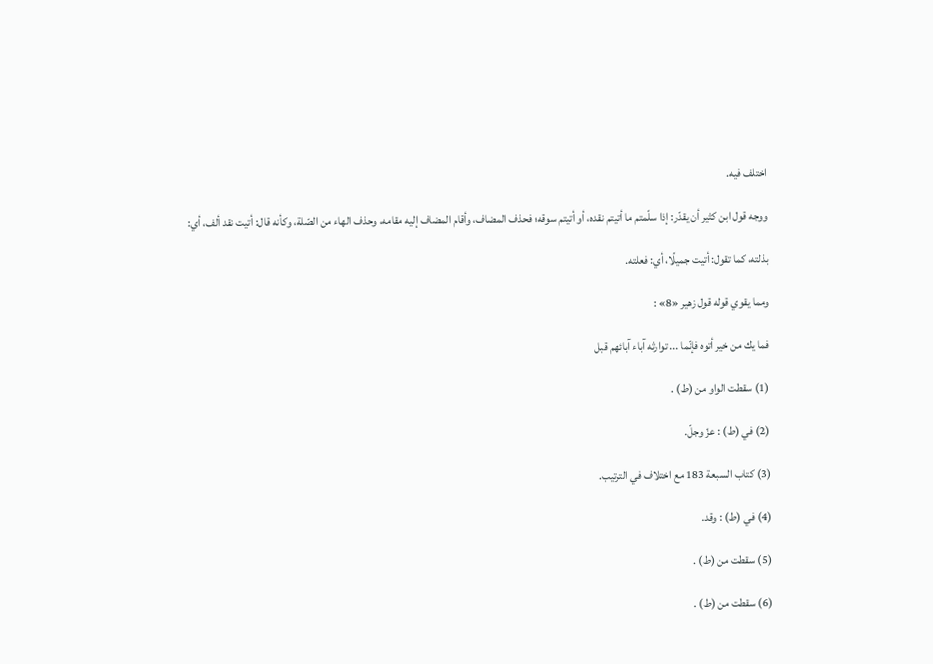اختلف فيه.

ووجه قول ابن كثير أن يقدّر: إذا سلّمتم ما أتيتم نقده، أو أتيتم سوقه؛ فحذف المضاف، وأقام المضاف إليه مقامه، وحذف الهاء من الصّلة، وكأنه قال: أتيت نقد ألف، أي:

بذلته، كما تقول: أتيت جميلًا، أي: فعلته.

ومما يقوي قوله قول زهير «8» :

فما يك من خير أتوه فإنّما ... توارثه آباء آبائهم قبل

(1) سقطت الواو من (ط) .

(2) في (ط) : عزّ وجلّ.

(3) كتاب السبعة 183 مع اختلاف في الترتيب.

(4) في (ط) : وقد.

(5) سقطت من (ط) .

(6) سقطت من (ط) .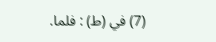(7) في (ط) : فلما.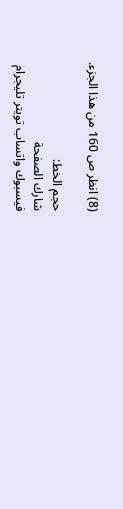(8) انظر ص 160 من هذا الجزء.

حجم الخط:
شارك الصفحة
فيسبوك واتساب تويتر تليجرام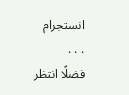انستجرام
. . .
فضلًا انتظر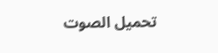تحميل الصوت